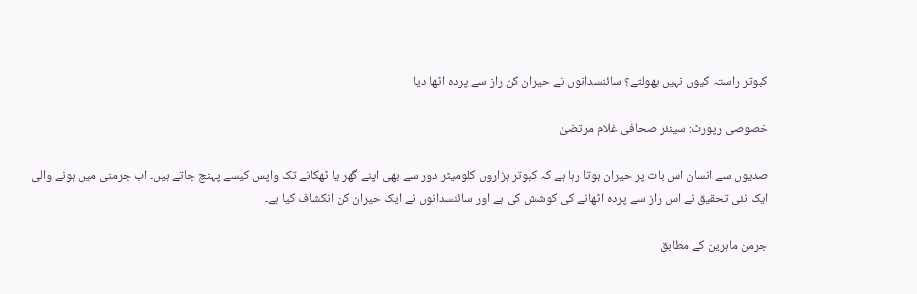کبوتر راستہ کیوں نہیں بھولتے؟ سائنسدانوں نے حیران کن راز سے پردہ اٹھا دیا

خصوصی رپورٹ: سینئر صحافی غلام مرتضیٰ

صدیوں سے انسان اس بات پر حیران ہوتا رہا ہے کہ کبوتر ہزاروں کلومیٹر دور سے بھی اپنے گھر یا ٹھکانے تک واپس کیسے پہنچ جاتے ہیں۔ اب جرمنی میں ہونے والی ایک نئی تحقیق نے اس راز سے پردہ اٹھانے کی کوشش کی ہے اور سائنسدانوں نے ایک حیران کن انکشاف کیا ہے۔

جرمن ماہرین کے مطابق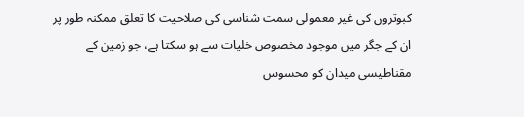کبوتروں کی غیر معمولی سمت شناسی کی صلاحیت کا تعلق ممکنہ طور پر ان کے جگر میں موجود مخصوص خلیات سے ہو سکتا ہے، جو زمین کے مقناطیسی میدان کو محسوس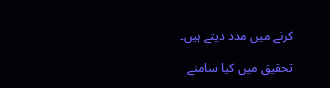کرنے میں مدد دیتے ہیں۔

تحقیق میں کیا سامنے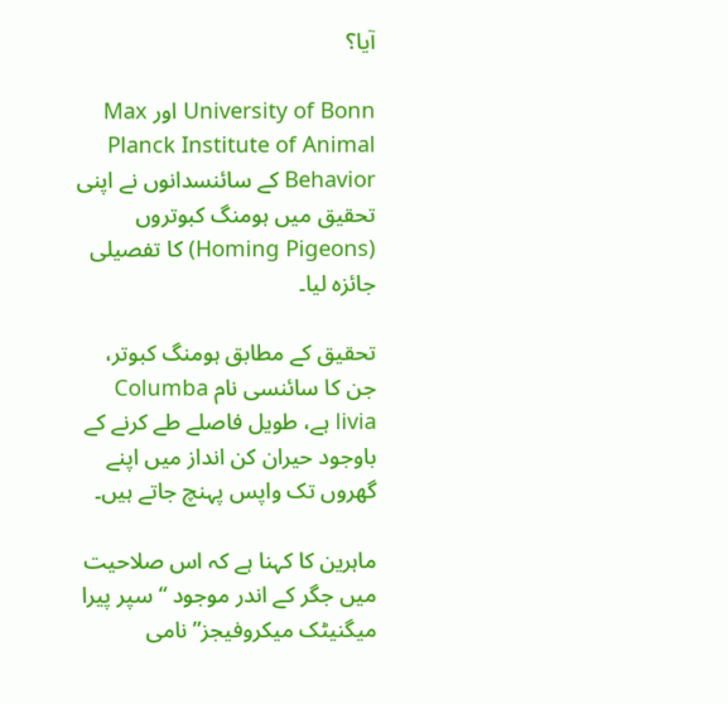آیا؟

University of Bonn اور Max Planck Institute of Animal Behavior کے سائنسدانوں نے اپنی تحقیق میں ہومنگ کبوتروں (Homing Pigeons) کا تفصیلی جائزہ لیا۔

تحقیق کے مطابق ہومنگ کبوتر، جن کا سائنسی نام Columba livia ہے، طویل فاصلے طے کرنے کے باوجود حیران کن انداز میں اپنے گھروں تک واپس پہنچ جاتے ہیں۔

ماہرین کا کہنا ہے کہ اس صلاحیت میں جگر کے اندر موجود “سپر پیرا میگنیٹک میکروفیجز” نامی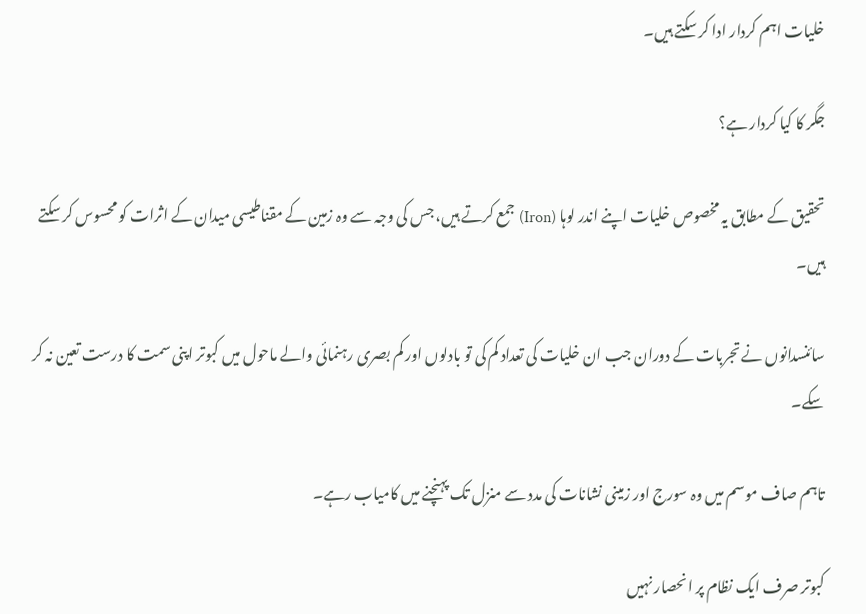خلیات اہم کردار ادا کر سکتے ہیں۔

جگر کا کیا کردار ہے؟

تحقیق کے مطابق یہ مخصوص خلیات اپنے اندر لوہا (Iron) جمع کرتے ہیں، جس کی وجہ سے وہ زمین کے مقناطیسی میدان کے اثرات کو محسوس کر سکتے ہیں۔

سائنسدانوں نے تجربات کے دوران جب ان خلیات کی تعداد کم کی تو بادلوں اور کم بصری رہنمائی والے ماحول میں کبوتر اپنی سمت کا درست تعین نہ کر سکے۔

تاہم صاف موسم میں وہ سورج اور زمینی نشانات کی مدد سے منزل تک پہنچنے میں کامیاب رہے۔

کبوتر صرف ایک نظام پر انحصار نہیں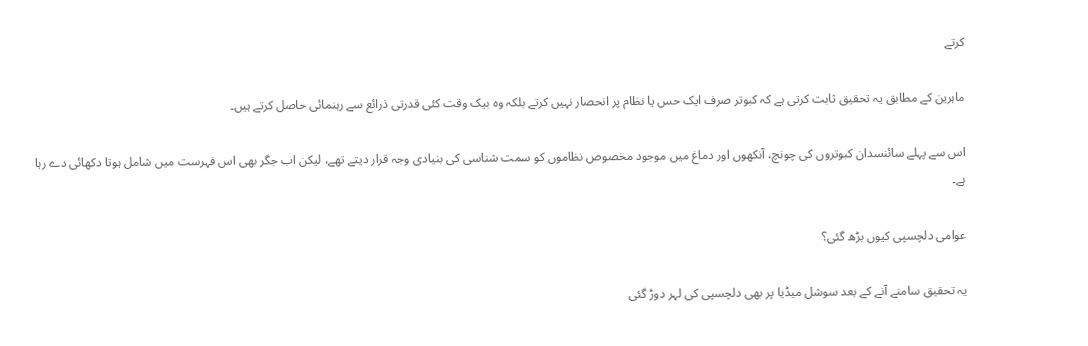کرتے

ماہرین کے مطابق یہ تحقیق ثابت کرتی ہے کہ کبوتر صرف ایک حس یا نظام پر انحصار نہیں کرتے بلکہ وہ بیک وقت کئی قدرتی ذرائع سے رہنمائی حاصل کرتے ہیں۔

اس سے پہلے سائنسدان کبوتروں کی چونچ، آنکھوں اور دماغ میں موجود مخصوص نظاموں کو سمت شناسی کی بنیادی وجہ قرار دیتے تھے، لیکن اب جگر بھی اس فہرست میں شامل ہوتا دکھائی دے رہا ہے۔

عوامی دلچسپی کیوں بڑھ گئی؟

یہ تحقیق سامنے آنے کے بعد سوشل میڈیا پر بھی دلچسپی کی لہر دوڑ گئی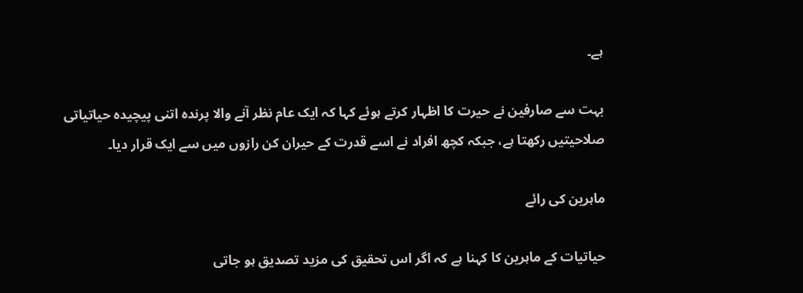ہے۔

بہت سے صارفین نے حیرت کا اظہار کرتے ہوئے کہا کہ ایک عام نظر آنے والا پرندہ اتنی پیچیدہ حیاتیاتی صلاحیتیں رکھتا ہے، جبکہ کچھ افراد نے اسے قدرت کے حیران کن رازوں میں سے ایک قرار دیا۔

ماہرین کی رائے

حیاتیات کے ماہرین کا کہنا ہے کہ اگر اس تحقیق کی مزید تصدیق ہو جاتی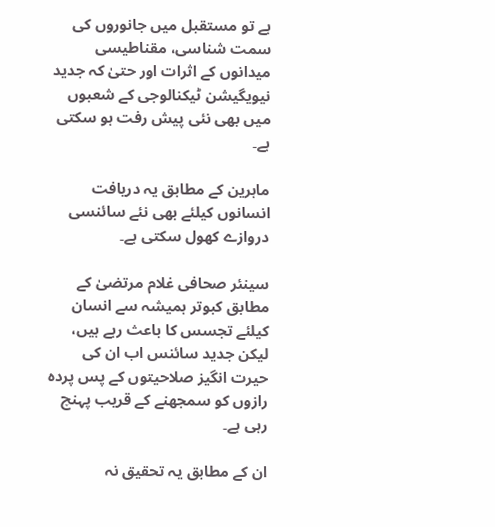ہے تو مستقبل میں جانوروں کی سمت شناسی، مقناطیسی میدانوں کے اثرات اور حتیٰ کہ جدید نیویگیشن ٹیکنالوجی کے شعبوں میں بھی نئی پیش رفت ہو سکتی ہے۔

ماہرین کے مطابق یہ دریافت انسانوں کیلئے بھی نئے سائنسی دروازے کھول سکتی ہے۔

سینئر صحافی غلام مرتضیٰ کے مطابق کبوتر ہمیشہ سے انسان کیلئے تجسس کا باعث رہے ہیں، لیکن جدید سائنس اب ان کی حیرت انگیز صلاحیتوں کے پس پردہ رازوں کو سمجھنے کے قریب پہنچ رہی ہے۔

ان کے مطابق یہ تحقیق نہ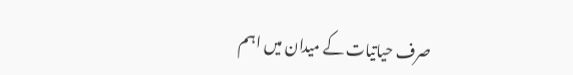صرف حیاتیات کے میدان میں اہم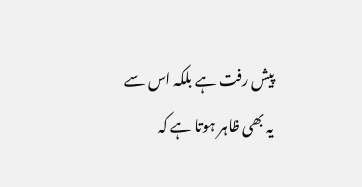پیش رفت ہے بلکہ اس سے یہ بھی ظاہر ہوتا ہے کہ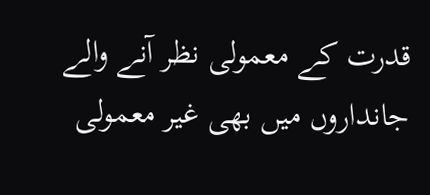قدرت کے معمولی نظر آنے والے جانداروں میں بھی غیر معمولی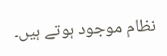نظام موجود ہوتے ہیں۔